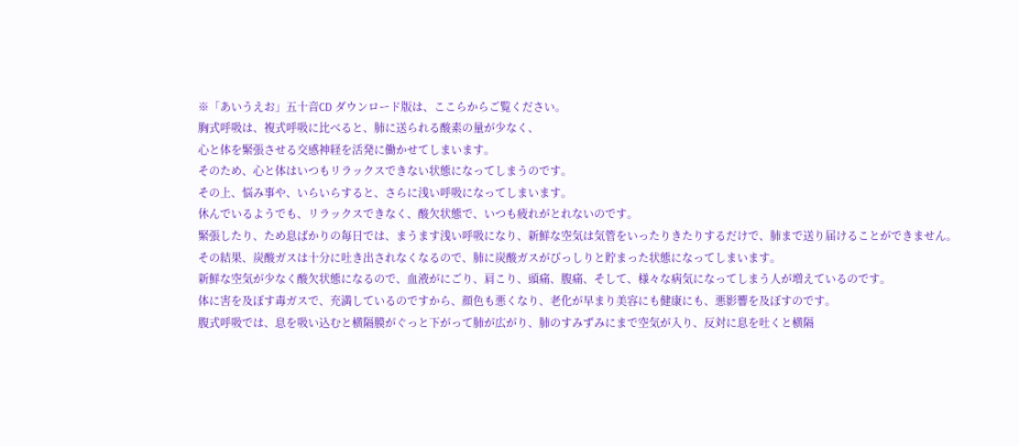※「あいうえお」五十音CD ダウンロード版は、ここらからご覧ください。
胸式呼吸は、複式呼吸に比べると、肺に送られる酸素の量が少なく、
心と体を緊張させる交感神経を活発に働かせてしまいます。
そのため、心と体はいつもリラックスできない状態になってしまうのです。
その上、悩み事や、いらいらすると、さらに浅い呼吸になってしまいます。
休んでいるようでも、リラックスできなく、酸欠状態で、いつも疲れがとれないのです。
緊張したり、ため息ばかりの毎日では、まうます浅い呼吸になり、新鮮な空気は気管をいったりきたりするだけで、肺まで送り届けることができません。
その結果、炭酸ガスは十分に吐き出されなくなるので、肺に炭酸ガスがびっしりと貯まった状態になってしまいます。
新鮮な空気が少なく酸欠状態になるので、血液がにごり、肩こり、頭痛、腹痛、そして、様々な病気になってしまう人が増えているのです。
体に害を及ぼす毒ガスで、充満しているのですから、顔色も悪くなり、老化が早まり美容にも健康にも、悪影響を及ぼすのです。
腹式呼吸では、息を吸い込むと横隔膜がぐっと下がって肺が広がり、肺のすみずみにまで空気が入り、反対に息を吐くと横隔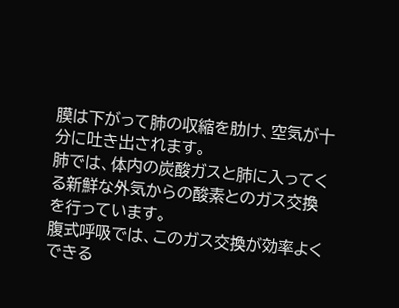膜は下がって肺の収縮を肋け、空気が十分に吐き出されます。
肺では、体内の炭酸ガスと肺に入ってくる新鮮な外気からの酸素とのガス交換を行っています。
腹式呼吸では、このガス交換が効率よくできる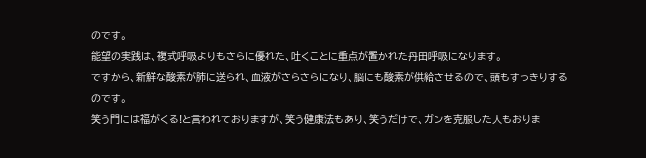のです。
能望の実践は、複式呼吸よりもさらに優れた、吐くことに重点が置かれた丹田呼吸になります。
ですから、新鮮な酸素が肺に送られ、血液がさらさらになり、脳にも酸素が供給させるので、頭もすっきりするのです。
笑う門には福がくる!と言われておりますが、笑う健康法もあり、笑うだけで、ガンを克服した人もおりま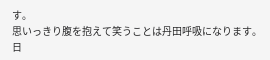す。
思いっきり腹を抱えて笑うことは丹田呼吸になります。
日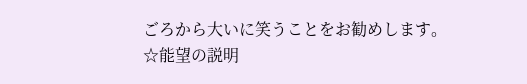ごろから大いに笑うことをお勧めします。
☆能望の説明